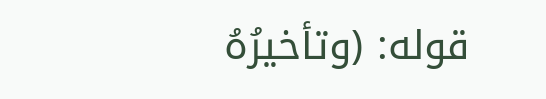قوله: (وتأخيرُهُ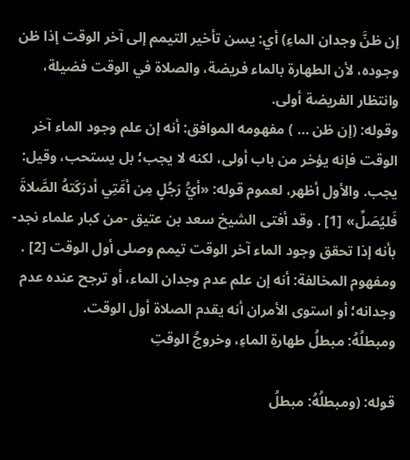إن ظنَّ وجدان الماءِ) أي: يسن تأخير التيمم إلى آخر الوقت إذا ظن وجوده، لأن الطهارة بالماء فريضة، والصلاة في الوقت فضيلة، وانتظار الفريضة أولى.
وقوله: (إن ظن ... ) مفهومه الموافق: أنه إن علم وجود الماء آخر الوقت فإنه يؤخر من باب أولى، لكنه لا يجب؛ بل يستحب، وقيل: يجب. والأول أظهر، لعموم قوله: «أيُّ رَجُلٍ مِن أمَّتِي أدرَكَتهُ الصَّلاةَ فَليُصَلِّ» [1] . وقد أفتى الشيخ سعد بن عتيق -من كبار علماء نجد- بأنه إذا تحقق وجود الماء آخر الوقت تيمم وصلى أول الوقت [2] .
ومفهوم المخالفة: أنه إن علم عدم وجدان الماء، أو ترجح عنده عدم وجدانه؛ أو استوى الأمران أنه يقدم الصلاة أول الوقت.
ومبطلُهُ: مبطلُ طهارةِ الماءِ، وخروجُ الوقتِ

قوله: (ومبطلُهُ: مبطلُ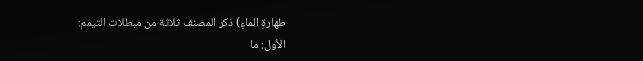طهارةِ الماءِ) ذكر المصنف ثلاثة من مبطلات التيمم:
الأول: ما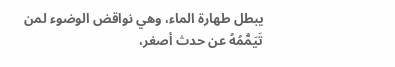يبطل طهارة الماء، وهي نواقض الوضوء لمن تَيَمُّمُهُ عن حدث أصغر،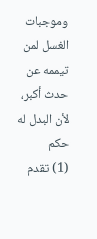وموجبات الغسل لمن تيممه عن حدث أكبر، لأن البدل له حكم
(1) تقدم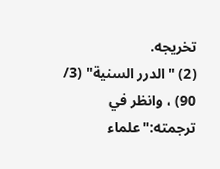تخريجه.
(2) "الدرر السنية" (3/ 90) ، وانظر في ترجمته:"علماء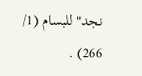نجد"للبسام (1/ 266) .